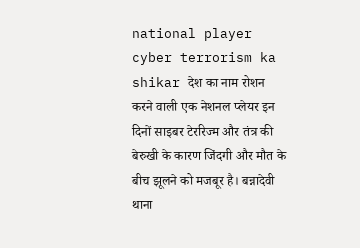national player cyber terrorism ka shikar देश का नाम रोशन करने वाली एक नेशनल प्लेयर इन दिनों साइबर टेररिज्म और तंत्र की बेरुखी के कारण जिंदगी और मौत के बीच झूलने को मजबूर है। बन्नादेवी थाना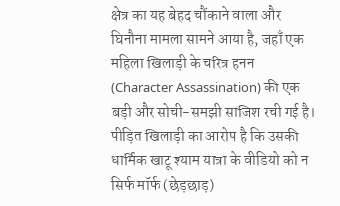क्षेत्र का यह बेहद चौंकाने वाला और घिनौना मामला सामने आया है, जहाँ एक महिला खिलाड़ी के चरित्र हनन (Character Assassination) की एक बड़ी और सोची-समझी साजिश रची गई है। पीड़ित खिलाड़ी का आरोप है कि उसकी धार्मिक खाटू श्याम यात्रा के वीडियो को न सिर्फ मॉर्फ (छेड़छाड़)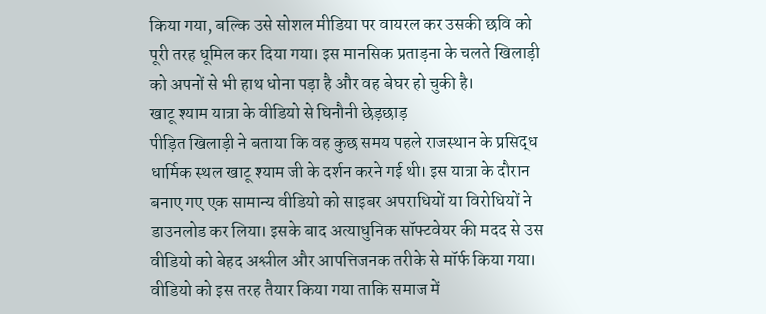किया गया, बल्कि उसे सोशल मीडिया पर वायरल कर उसकी छवि को पूरी तरह धूमिल कर दिया गया। इस मानसिक प्रताड़ना के चलते खिलाड़ी को अपनों से भी हाथ धोना पड़ा है और वह बेघर हो चुकी है।
खाटू श्याम यात्रा के वीडियो से घिनौनी छेड़छाड़
पीड़ित खिलाड़ी ने बताया कि वह कुछ समय पहले राजस्थान के प्रसिद्ध धार्मिक स्थल खाटू श्याम जी के दर्शन करने गई थी। इस यात्रा के दौरान बनाए गए एक सामान्य वीडियो को साइबर अपराधियों या विरोधियों ने डाउनलोड कर लिया। इसके बाद अत्याधुनिक सॉफ्टवेयर की मदद से उस वीडियो को बेहद अश्लील और आपत्तिजनक तरीके से मॉर्फ किया गया। वीडियो को इस तरह तैयार किया गया ताकि समाज में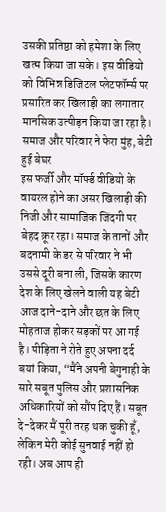उसकी प्रतिष्ठा को हमेशा के लिए खत्म किया जा सके। इस वीडियो को विभिन्न डिजिटल प्लेटफॉर्म्स पर प्रसारित कर खिलाड़ी का लगातार मानसिक उत्पीड़न किया जा रहा है।
समाज और परिवार ने फेरा मुंह, बेटी हुई बेघर
इस फर्जी और मॉर्फ्ड वीडियो के वायरल होने का असर खिलाड़ी की निजी और सामाजिक जिंदगी पर बेहद क्रूर रहा। समाज के तानों और बदनामी के डर से परिवार ने भी उससे दूरी बना ली, जिसके कारण देश के लिए खेलने वाली यह बेटी आज दाने-दाने और छत के लिए मोहताज होकर सड़कों पर आ गई है। पीड़िता ने रोते हुए अपना दर्द बयां किया, “मैंने अपनी बेगुनाही के सारे सबूत पुलिस और प्रशासनिक अधिकारियों को सौंप दिए हैं। सबूत दे-देकर मैं पूरी तरह थक चुकी हूँ, लेकिन मेरी कोई सुनवाई नहीं हो रही। अब आप ही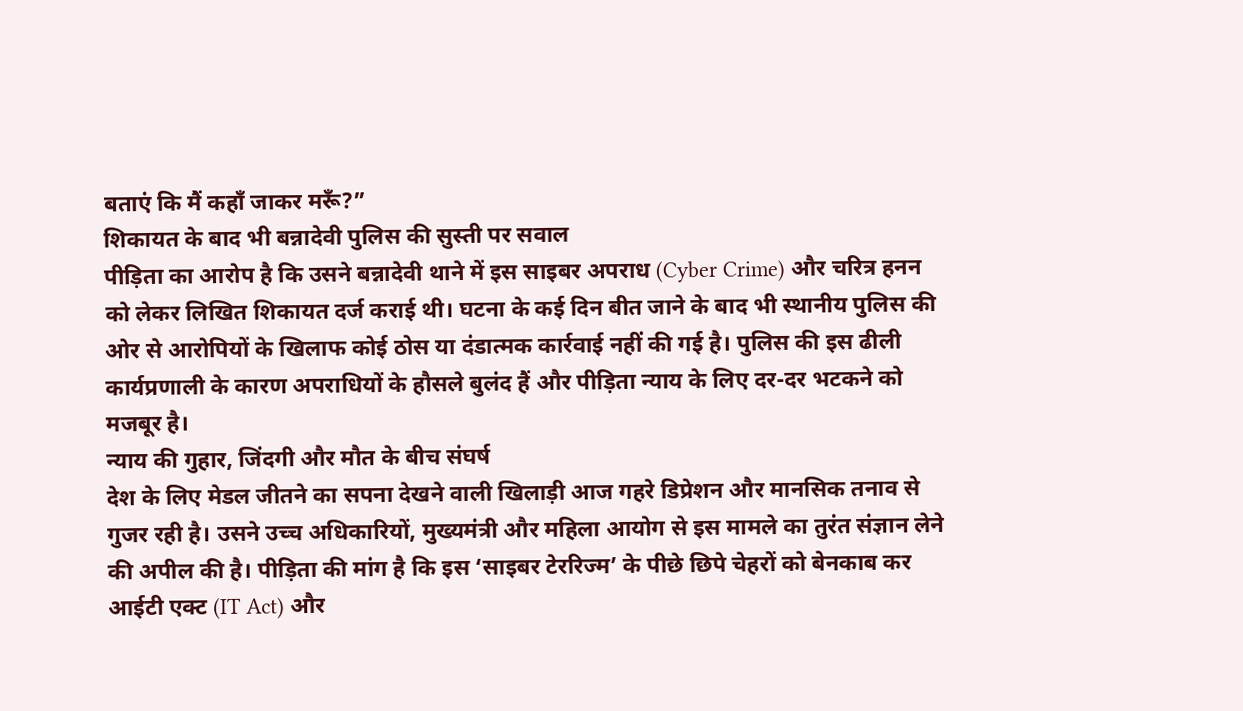बताएं कि मैं कहाँ जाकर मरूँ?”
शिकायत के बाद भी बन्नादेवी पुलिस की सुस्ती पर सवाल
पीड़िता का आरोप है कि उसने बन्नादेवी थाने में इस साइबर अपराध (Cyber Crime) और चरित्र हनन को लेकर लिखित शिकायत दर्ज कराई थी। घटना के कई दिन बीत जाने के बाद भी स्थानीय पुलिस की ओर से आरोपियों के खिलाफ कोई ठोस या दंडात्मक कार्रवाई नहीं की गई है। पुलिस की इस ढीली कार्यप्रणाली के कारण अपराधियों के हौसले बुलंद हैं और पीड़िता न्याय के लिए दर-दर भटकने को मजबूर है।
न्याय की गुहार, जिंदगी और मौत के बीच संघर्ष
देश के लिए मेडल जीतने का सपना देखने वाली खिलाड़ी आज गहरे डिप्रेशन और मानसिक तनाव से गुजर रही है। उसने उच्च अधिकारियों, मुख्यमंत्री और महिला आयोग से इस मामले का तुरंत संज्ञान लेने की अपील की है। पीड़िता की मांग है कि इस ‘साइबर टेररिज्म’ के पीछे छिपे चेहरों को बेनकाब कर आईटी एक्ट (IT Act) और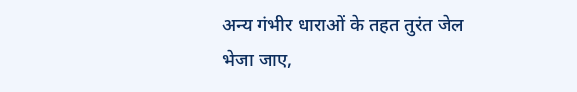अन्य गंभीर धाराओं के तहत तुरंत जेल भेजा जाए,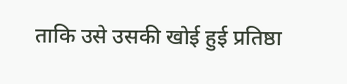ताकि उसे उसकी खोई हुई प्रतिष्ठा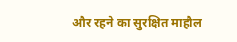और रहने का सुरक्षित माहौल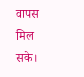वापस मिल सके।